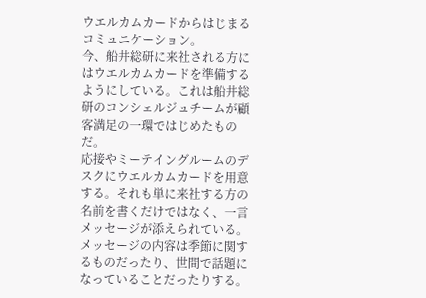ウエルカムカードからはじまるコミュニケーション。
今、船井総研に来社される方にはウエルカムカードを準備するようにしている。これは船井総研のコンシェルジュチームが顧客満足の一環ではじめたものだ。
応接やミーテイングルームのデスクにウエルカムカードを用意する。それも単に来社する方の名前を書くだけではなく、一言メッセージが添えられている。
メッセージの内容は季節に関するものだったり、世間で話題になっていることだったりする。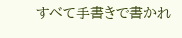すべて手書きで書かれ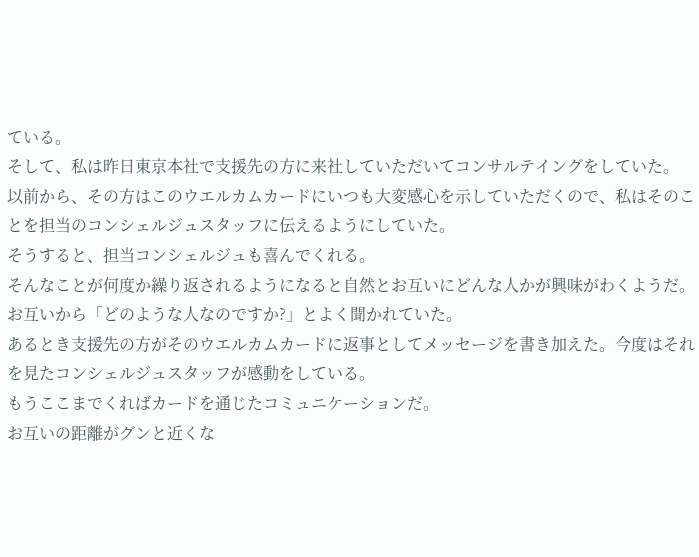ている。
そして、私は昨日東京本社で支援先の方に来社していただいてコンサルテイングをしていた。
以前から、その方はこのウエルカムカードにいつも大変感心を示していただくので、私はそのことを担当のコンシェルジュスタッフに伝えるようにしていた。
そうすると、担当コンシェルジュも喜んでくれる。
そんなことが何度か繰り返されるようになると自然とお互いにどんな人かが興味がわくようだ。お互いから「どのような人なのですか?」とよく聞かれていた。
あるとき支援先の方がそのウエルカムカードに返事としてメッセージを書き加えた。今度はそれを見たコンシェルジュスタッフが感動をしている。
もうここまでくればカードを通じたコミュニケーションだ。
お互いの距離がグンと近くな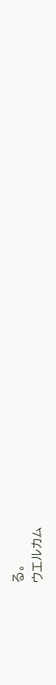る。
ウエルカム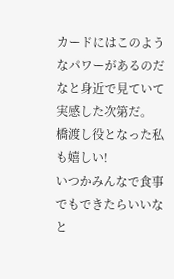カードにはこのようなパワーがあるのだなと身近で見ていて実感した次第だ。
橋渡し役となった私も嬉しい!
いつかみんなで食事でもできたらいいなと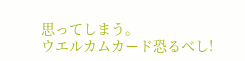思ってしまう。
ウエルカムカード恐るべし!